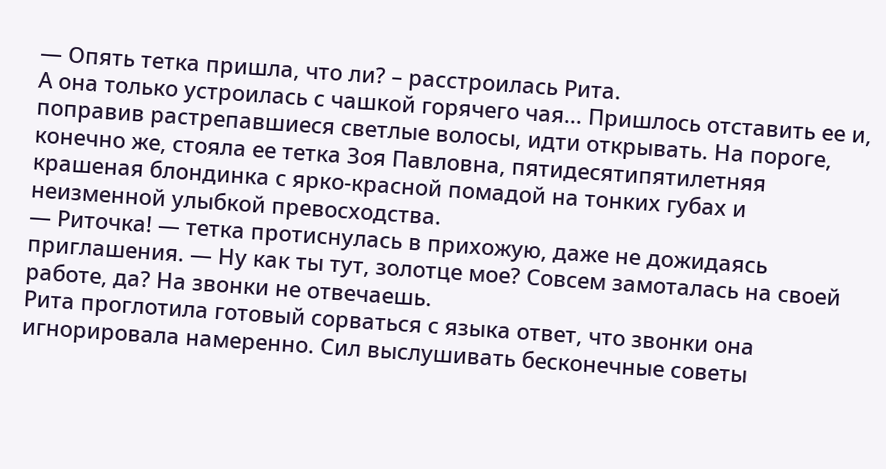— Опять тетка пришла, что ли? – расстроилась Рита.
А она только устроилась с чашкой горячего чая... Пришлось отставить ее и, поправив растрепавшиеся светлые волосы, идти открывать. На пороге, конечно же, стояла ее тетка Зоя Павловна, пятидесятипятилетняя крашеная блондинка с ярко-красной помадой на тонких губах и неизменной улыбкой превосходства.
— Риточка! — тетка протиснулась в прихожую, даже не дожидаясь приглашения. — Ну как ты тут, золотце мое? Совсем замоталась на своей работе, да? На звонки не отвечаешь.
Рита проглотила готовый сорваться с языка ответ, что звонки она игнорировала намеренно. Сил выслушивать бесконечные советы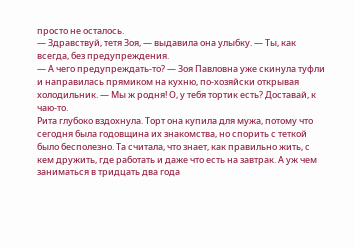просто не осталось.
— Здравствуй, тетя Зоя, — выдавила она улыбку. — Ты, как всегда, без предупреждения.
— А чего предупреждать-то? — Зоя Павловна уже скинула туфли и направилась прямиком на кухню, по-хозяйски открывая холодильник. — Мы ж родня! О, у тебя тортик есть? Доставай, к чаю-то.
Рита глубоко вздохнула. Торт она купила для мужа, потому что сегодня была годовщина их знакомства, но спорить с теткой было бесполезно. Та считала, что знает, как правильно жить, с кем дружить, где работать и даже что есть на завтрак. А уж чем заниматься в тридцать два года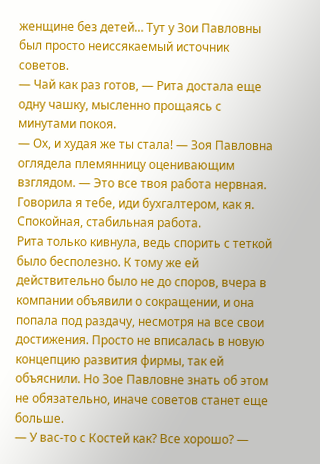женщине без детей… Тут у Зои Павловны был просто неиссякаемый источник советов.
— Чай как раз готов, — Рита достала еще одну чашку, мысленно прощаясь с минутами покоя.
— Ох, и худая же ты стала! — Зоя Павловна оглядела племянницу оценивающим взглядом. — Это все твоя работа нервная. Говорила я тебе, иди бухгалтером, как я. Спокойная, стабильная работа.
Рита только кивнула, ведь спорить с теткой было бесполезно. К тому же ей действительно было не до споров, вчера в компании объявили о сокращении, и она попала под раздачу, несмотря на все свои достижения. Просто не вписалась в новую концепцию развития фирмы, так ей объяснили. Но Зое Павловне знать об этом не обязательно, иначе советов станет еще больше.
— У вас-то с Костей как? Все хорошо? —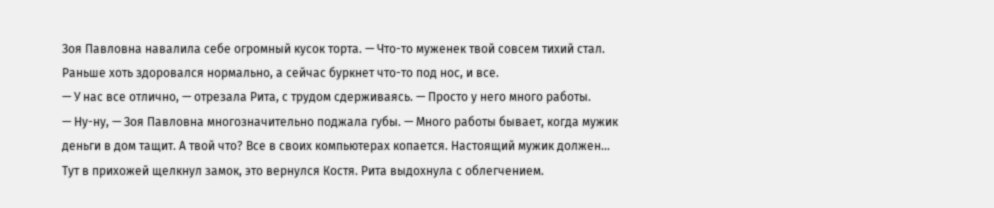Зоя Павловна навалила себе огромный кусок торта. — Что-то муженек твой совсем тихий стал. Раньше хоть здоровался нормально, а сейчас буркнет что-то под нос, и все.
— У нас все отлично, — отрезала Рита, с трудом сдерживаясь. — Просто у него много работы.
— Ну-ну, — Зоя Павловна многозначительно поджала губы. — Много работы бывает, когда мужик деньги в дом тащит. А твой что? Все в своих компьютерах копается. Настоящий мужик должен...
Тут в прихожей щелкнул замок, это вернулся Костя. Рита выдохнула с облегчением.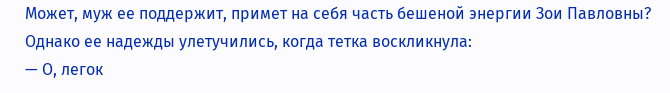Может, муж ее поддержит, примет на себя часть бешеной энергии Зои Павловны? Однако ее надежды улетучились, когда тетка воскликнула:
— О, легок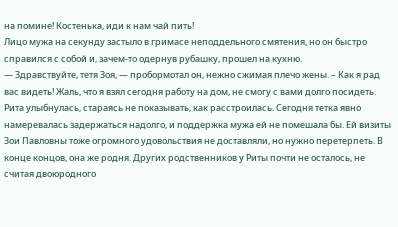на помине! Костенька, иди к нам чай пить!
Лицо мужа на секунду застыло в гримасе неподдельного смятения, но он быстро справился с собой и, зачем-то одернув рубашку, прошел на кухню.
— Здравствуйте, тетя Зоя, — пробормотал он, нежно сжимая плечо жены. – Как я рад вас видеть! Жаль, что я взял сегодня работу на дом, не смогу с вами долго посидеть.
Рита улыбнулась, стараясь не показывать, как расстроилась. Сегодня тетка явно намеревалась задержаться надолго, и поддержка мужа ей не помешала бы. Ей визиты Зои Павловны тоже огромного удовольствия не доставляли, но нужно перетерпеть. В конце концов, она же родня. Других родственников у Риты почти не осталось, не считая двоюродного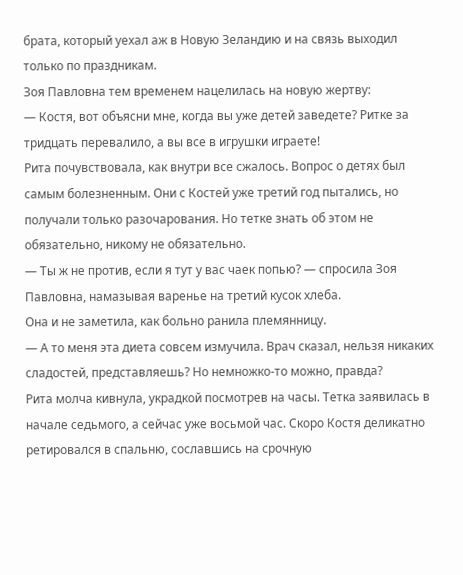брата, который уехал аж в Новую Зеландию и на связь выходил только по праздникам.
Зоя Павловна тем временем нацелилась на новую жертву:
— Костя, вот объясни мне, когда вы уже детей заведете? Ритке за тридцать перевалило, а вы все в игрушки играете!
Рита почувствовала, как внутри все сжалось. Вопрос о детях был самым болезненным. Они с Костей уже третий год пытались, но получали только разочарования. Но тетке знать об этом не обязательно, никому не обязательно.
— Ты ж не против, если я тут у вас чаек попью? — спросила Зоя Павловна, намазывая варенье на третий кусок хлеба.
Она и не заметила, как больно ранила племянницу.
— А то меня эта диета совсем измучила. Врач сказал, нельзя никаких сладостей, представляешь? Но немножко-то можно, правда?
Рита молча кивнула, украдкой посмотрев на часы. Тетка заявилась в начале седьмого, а сейчас уже восьмой час. Скоро Костя деликатно ретировался в спальню, сославшись на срочную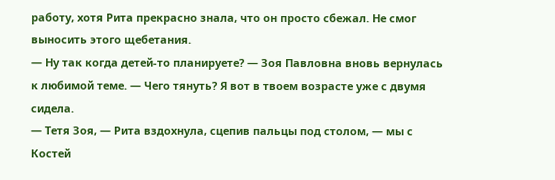работу, хотя Рита прекрасно знала, что он просто сбежал. Не смог выносить этого щебетания.
— Ну так когда детей-то планируете? — Зоя Павловна вновь вернулась к любимой теме. — Чего тянуть? Я вот в твоем возрасте уже с двумя сидела.
— Тетя Зоя, — Рита вздохнула, сцепив пальцы под столом, — мы с Костей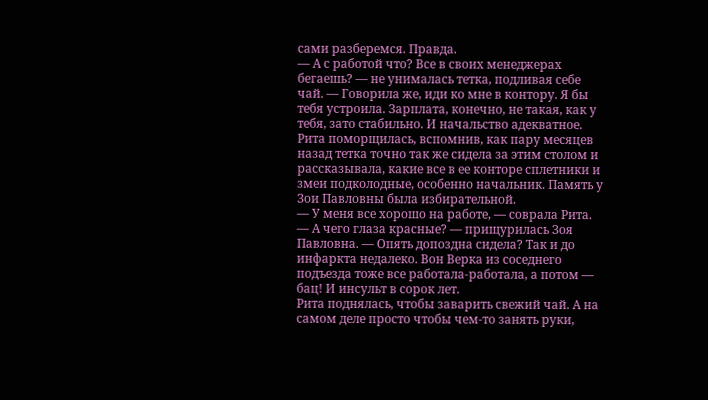сами разберемся. Правда.
— А с работой что? Все в своих менеджерах бегаешь? — не унималась тетка, подливая себе чай. — Говорила же, иди ко мне в контору. Я бы тебя устроила. Зарплата, конечно, не такая, как у тебя, зато стабильно. И начальство адекватное.
Рита поморщилась, вспомнив, как пару месяцев назад тетка точно так же сидела за этим столом и рассказывала, какие все в ее конторе сплетники и змеи подколодные, особенно начальник. Память у Зои Павловны была избирательной.
— У меня все хорошо на работе, — соврала Рита.
— А чего глаза красные? — прищурилась Зоя Павловна. — Опять допоздна сидела? Так и до инфаркта недалеко. Вон Верка из соседнего подъезда тоже все работала-работала, а потом — бац! И инсульт в сорок лет.
Рита поднялась, чтобы заварить свежий чай. А на самом деле просто чтобы чем-то занять руки,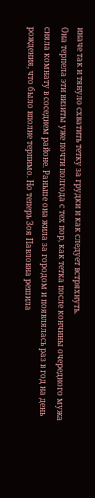иначе так и тянуло схватить тетку за грудки и как следует встряхнуть.
Она терпела эти визиты уже почти полгода с тех пор, как тетка после кончины очередного мужа сняла комнату в соседнем районе. Раньше она жила за городом и появлялась раз в год на день рождения, что было вполне терпимо. Но теперь Зоя Павловна решила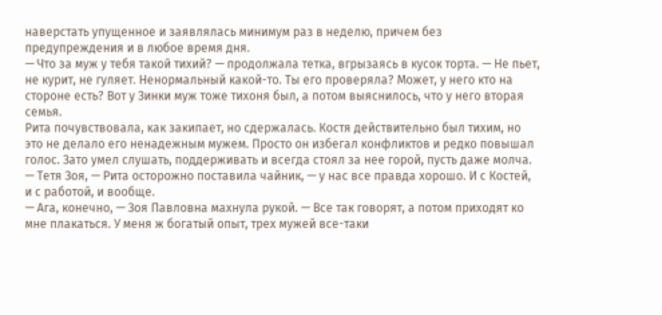наверстать упущенное и заявлялась минимум раз в неделю, причем без предупреждения и в любое время дня.
— Что за муж у тебя такой тихий? — продолжала тетка, вгрызаясь в кусок торта. — Не пьет, не курит, не гуляет. Ненормальный какой-то. Ты его проверяла? Может, у него кто на стороне есть? Вот у Зинки муж тоже тихоня был, а потом выяснилось, что у него вторая семья.
Рита почувствовала, как закипает, но сдержалась. Костя действительно был тихим, но это не делало его ненадежным мужем. Просто он избегал конфликтов и редко повышал голос. Зато умел слушать, поддерживать и всегда стоял за нее горой, пусть даже молча.
— Тетя Зоя, — Рита осторожно поставила чайник, — у нас все правда хорошо. И с Костей, и с работой, и вообще.
— Ага, конечно, — Зоя Павловна махнула рукой. — Все так говорят, а потом приходят ко мне плакаться. У меня ж богатый опыт, трех мужей все-таки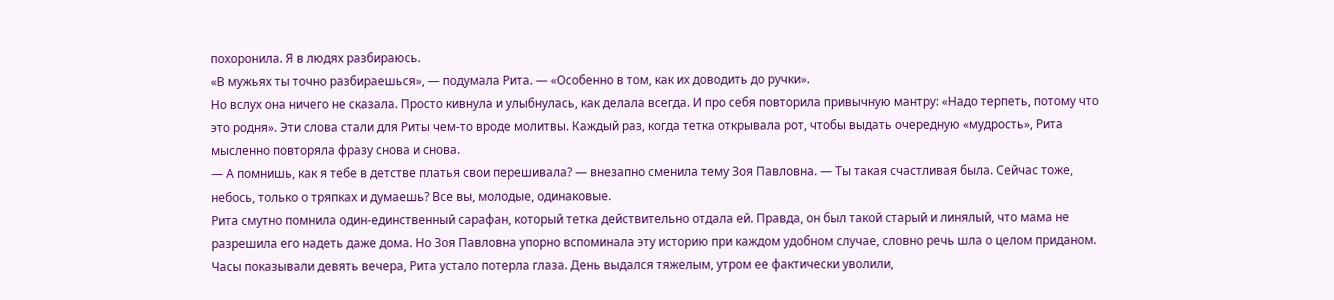похоронила. Я в людях разбираюсь.
«В мужьях ты точно разбираешься», — подумала Рита. — «Особенно в том, как их доводить до ручки».
Но вслух она ничего не сказала. Просто кивнула и улыбнулась, как делала всегда. И про себя повторила привычную мантру: «Надо терпеть, потому что это родня». Эти слова стали для Риты чем-то вроде молитвы. Каждый раз, когда тетка открывала рот, чтобы выдать очередную «мудрость», Рита мысленно повторяла фразу снова и снова.
— А помнишь, как я тебе в детстве платья свои перешивала? — внезапно сменила тему Зоя Павловна. — Ты такая счастливая была. Сейчас тоже, небось, только о тряпках и думаешь? Все вы, молодые, одинаковые.
Рита смутно помнила один-единственный сарафан, который тетка действительно отдала ей. Правда, он был такой старый и линялый, что мама не разрешила его надеть даже дома. Но Зоя Павловна упорно вспоминала эту историю при каждом удобном случае, словно речь шла о целом приданом.
Часы показывали девять вечера, Рита устало потерла глаза. День выдался тяжелым, утром ее фактически уволили,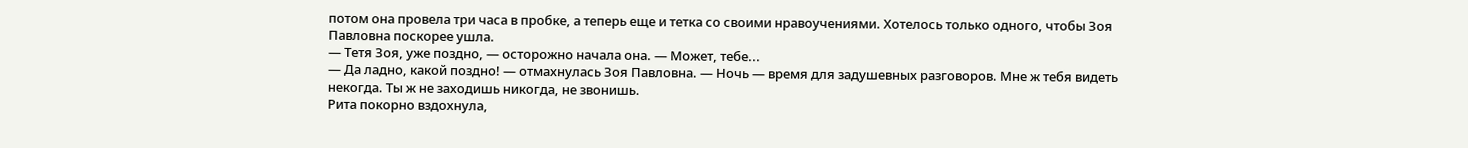потом она провела три часа в пробке, а теперь еще и тетка со своими нравоучениями. Хотелось только одного, чтобы Зоя Павловна поскорее ушла.
— Тетя Зоя, уже поздно, — осторожно начала она. — Может, тебе...
— Да ладно, какой поздно! — отмахнулась Зоя Павловна. — Ночь — время для задушевных разговоров. Мне ж тебя видеть некогда. Ты ж не заходишь никогда, не звонишь.
Рита покорно вздохнула,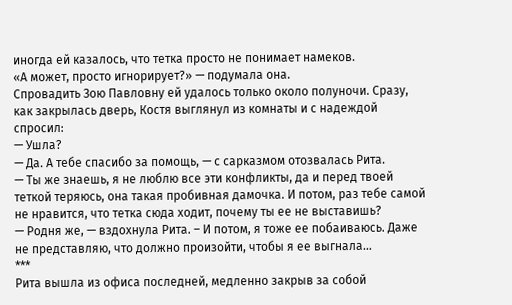иногда ей казалось, что тетка просто не понимает намеков.
«А может, просто игнорирует?» — подумала она.
Спровадить Зою Павловну ей удалось только около полуночи. Сразу, как закрылась дверь, Костя выглянул из комнаты и с надеждой спросил:
— Ушла?
— Да. А тебе спасибо за помощь, — с сарказмом отозвалась Рита.
— Ты же знаешь, я не люблю все эти конфликты, да и перед твоей теткой теряюсь, она такая пробивная дамочка. И потом, раз тебе самой не нравится, что тетка сюда ходит, почему ты ее не выставишь?
— Родня же, — вздохнула Рита. – И потом, я тоже ее побаиваюсь. Даже не представляю, что должно произойти, чтобы я ее выгнала…
***
Рита вышла из офиса последней, медленно закрыв за собой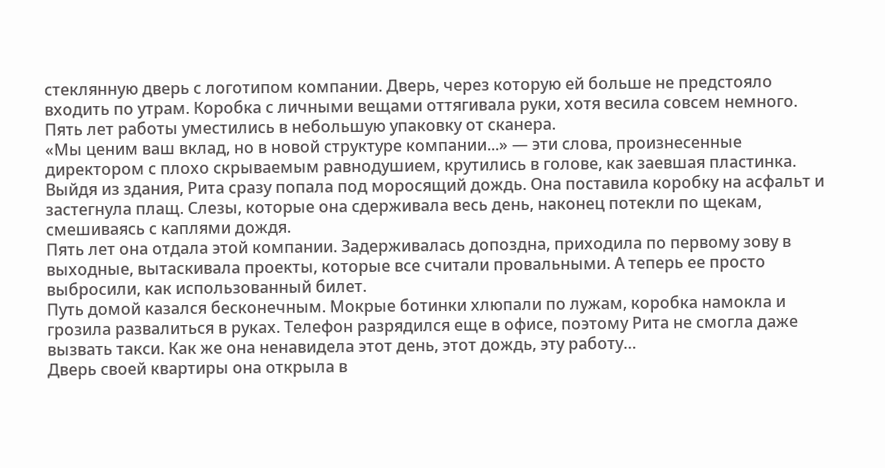стеклянную дверь с логотипом компании. Дверь, через которую ей больше не предстояло входить по утрам. Коробка с личными вещами оттягивала руки, хотя весила совсем немного. Пять лет работы уместились в небольшую упаковку от сканера.
«Мы ценим ваш вклад, но в новой структуре компании...» — эти слова, произнесенные директором с плохо скрываемым равнодушием, крутились в голове, как заевшая пластинка.
Выйдя из здания, Рита сразу попала под моросящий дождь. Она поставила коробку на асфальт и застегнула плащ. Слезы, которые она сдерживала весь день, наконец потекли по щекам, смешиваясь с каплями дождя.
Пять лет она отдала этой компании. Задерживалась допоздна, приходила по первому зову в выходные, вытаскивала проекты, которые все считали провальными. А теперь ее просто выбросили, как использованный билет.
Путь домой казался бесконечным. Мокрые ботинки хлюпали по лужам, коробка намокла и грозила развалиться в руках. Телефон разрядился еще в офисе, поэтому Рита не смогла даже вызвать такси. Как же она ненавидела этот день, этот дождь, эту работу…
Дверь своей квартиры она открыла в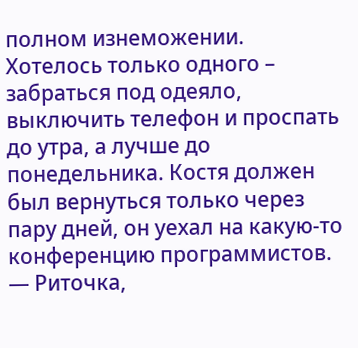полном изнеможении. Хотелось только одного – забраться под одеяло, выключить телефон и проспать до утра, а лучше до понедельника. Костя должен был вернуться только через пару дней, он уехал на какую-то конференцию программистов.
— Риточка,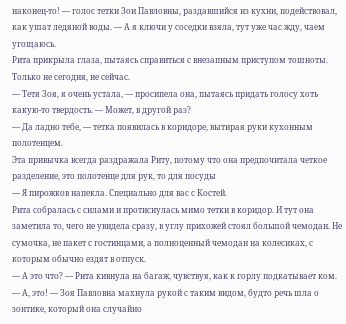наконец-то! — голос тетки Зои Павловны, раздавшийся из кухни, подействовал, как ушат ледяной воды. — А я ключи у соседки взяла, тут уже час жду, чаем угощаюсь.
Рита прикрыла глаза, пытаясь справиться с внезапным приступом тошноты. Только не сегодня, не сейчас.
— Тетя Зоя, я очень устала, — просипела она, пытаясь придать голосу хоть какую-то твердость. — Может, в другой раз?
— Да ладно тебе, — тетка появилась в коридоре, вытирая руки кухонным полотенцем.
Эта привычка всегда раздражала Риту, потому что она предпочитала четкое разделение, это полотенце для рук, то для посуды
— Я пирожков напекла. Специально для вас с Костей.
Рита собралась с силами и протиснулась мимо тетки в коридор. И тут она заметила то, чего не увидела сразу, в углу прихожей стоял большой чемодан. Не сумочка, не пакет с гостинцами, а полноценный чемодан на колесиках, с которым обычно ездят в отпуск.
— А это что? — Рита кивнула на багаж, чувствуя, как к горлу подкатывает ком.
— А, это! — Зоя Павловна махнула рукой с таким видом, будто речь шла о зонтике, который она случайно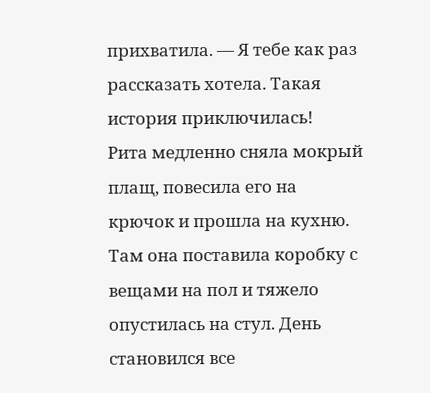прихватила. — Я тебе как раз рассказать хотела. Такая история приключилась!
Рита медленно сняла мокрый плащ, повесила его на крючок и прошла на кухню. Там она поставила коробку с вещами на пол и тяжело опустилась на стул. День становился все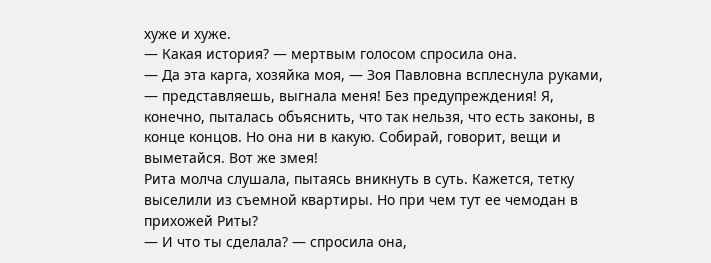хуже и хуже.
— Какая история? — мертвым голосом спросила она.
— Да эта карга, хозяйка моя, — Зоя Павловна всплеснула руками, — представляешь, выгнала меня! Без предупреждения! Я, конечно, пыталась объяснить, что так нельзя, что есть законы, в конце концов. Но она ни в какую. Собирай, говорит, вещи и выметайся. Вот же змея!
Рита молча слушала, пытаясь вникнуть в суть. Кажется, тетку выселили из съемной квартиры. Но при чем тут ее чемодан в прихожей Риты?
— И что ты сделала? — спросила она,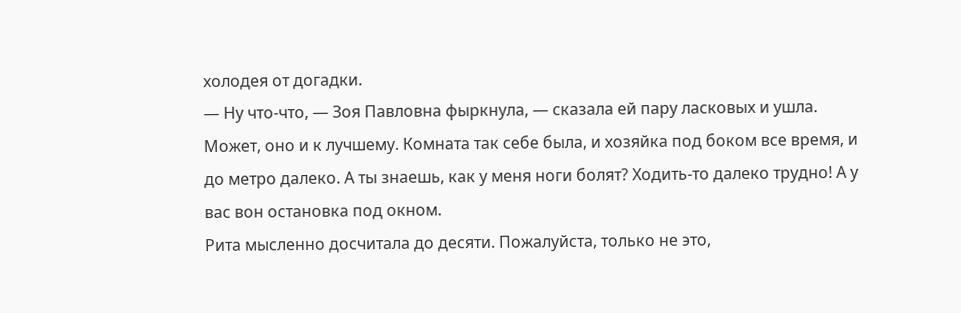холодея от догадки.
— Ну что-что, — Зоя Павловна фыркнула, — сказала ей пару ласковых и ушла. Может, оно и к лучшему. Комната так себе была, и хозяйка под боком все время, и до метро далеко. А ты знаешь, как у меня ноги болят? Ходить-то далеко трудно! А у вас вон остановка под окном.
Рита мысленно досчитала до десяти. Пожалуйста, только не это,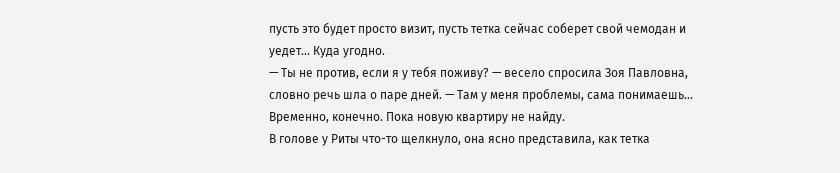пусть это будет просто визит, пусть тетка сейчас соберет свой чемодан и уедет... Куда угодно.
— Ты не против, если я у тебя поживу? — весело спросила Зоя Павловна, словно речь шла о паре дней. — Там у меня проблемы, сама понимаешь... Временно, конечно. Пока новую квартиру не найду.
В голове у Риты что-то щелкнуло, она ясно представила, как тетка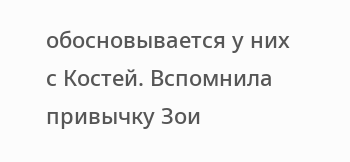обосновывается у них с Костей. Вспомнила привычку Зои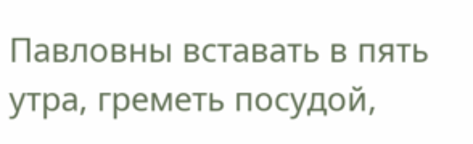Павловны вставать в пять утра, греметь посудой,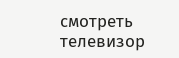смотреть телевизор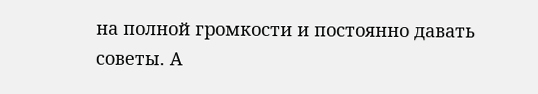на полной громкости и постоянно давать советы. А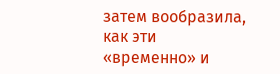затем вообразила, как эти «временно» и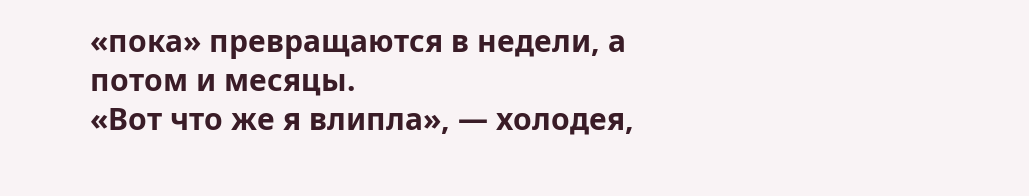«пока» превращаются в недели, а потом и месяцы.
«Вот что же я влипла», — холодея,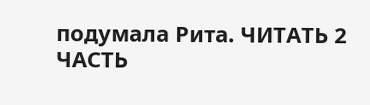подумала Рита. ЧИТАТЬ 2 ЧАСТЬ